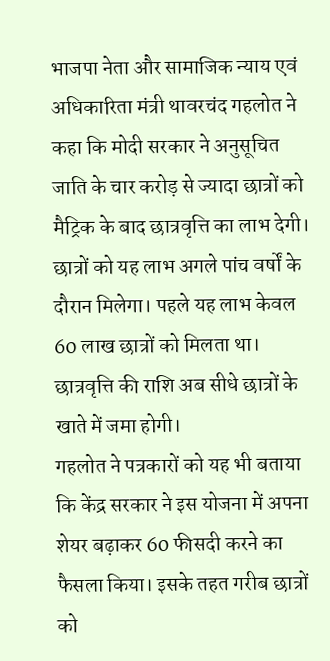भाजपा नेता और सामाजिक न्याय एवं अधिकारिता मंत्री थावरचंद गहलोत ने कहा कि मोदी सरकार ने अनुसूचित जाति के चार करोड़ से ज्यादा छात्रों को मैट्रिक के बाद छात्रवृत्ति का लाभ देगी। छात्रों को यह लाभ अगले पांच वर्षों के दौरान मिलेगा। पहले यह लाभ केवल 60 लाख छात्रों को मिलता था। छात्रवृत्ति की राशि अब सीधे छात्रों के खाते में जमा होगी।
गहलोत ने पत्रकारों को यह भी बताया कि केंद्र सरकार ने इस योजना में अपना शेयर बढ़ाकर 60 फीसदी करने का फैसला किया। इसके तहत गरीब छात्रों को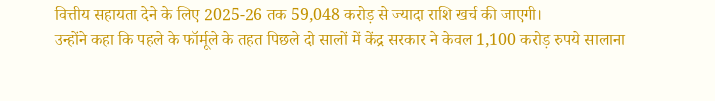वित्तीय सहायता देने के लिए 2025-26 तक 59,048 करोड़ से ज्यादा राशि खर्च की जाएगी।
उन्होंने कहा कि पहले के फॉर्मूले के तहत पिछले दो सालों में केंद्र सरकार ने केवल 1,100 करोड़ रुपये सालाना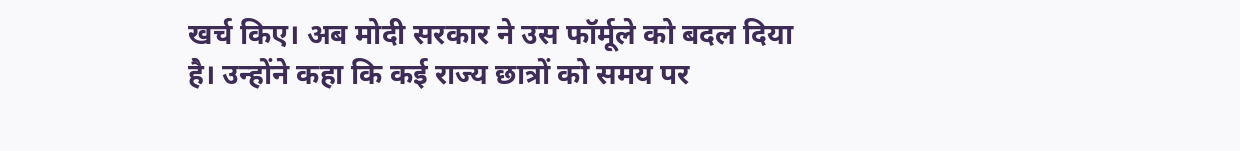खर्च किए। अब मोदी सरकार ने उस फॉर्मूले को बदल दिया है। उन्होंने कहा कि कई राज्य छात्रों को समय पर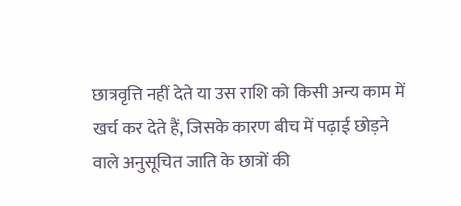छात्रवृत्ति नहीं देते या उस राशि को किसी अन्य काम में खर्च कर देते हैं, जिसके कारण बीच में पढ़ाई छोड़ने वाले अनुसूचित जाति के छात्रों की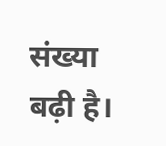संख्या बढ़ी है।